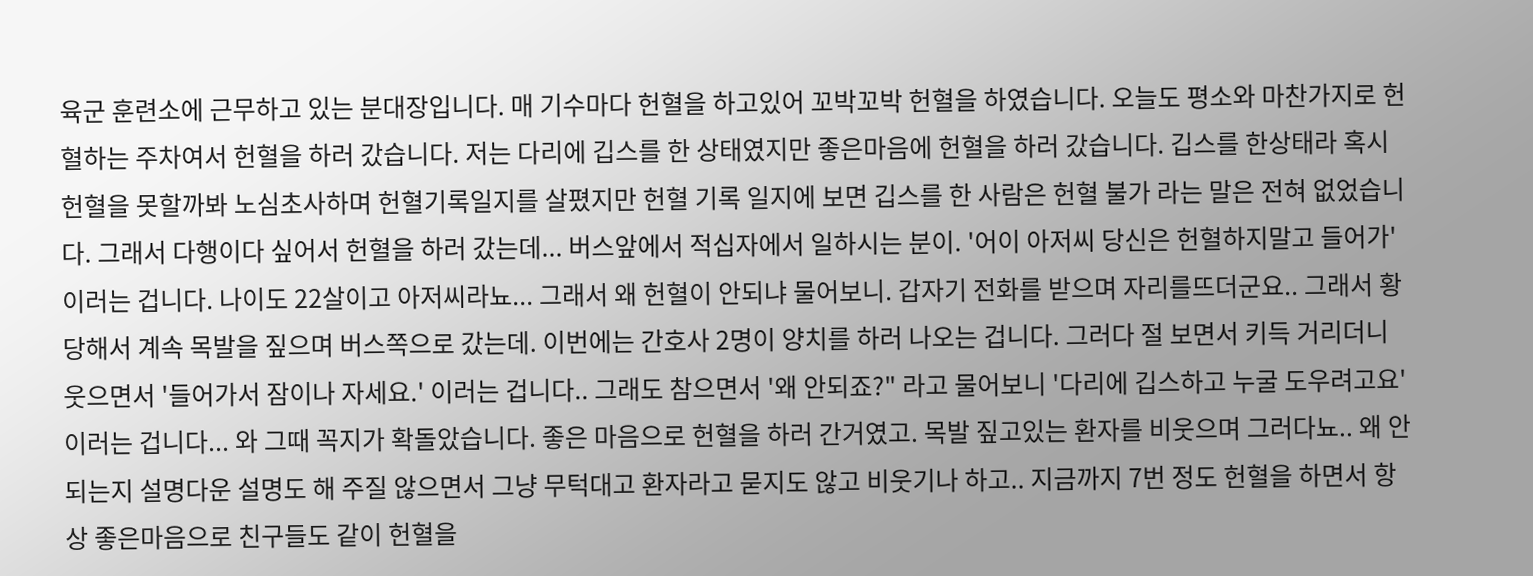육군 훈련소에 근무하고 있는 분대장입니다. 매 기수마다 헌혈을 하고있어 꼬박꼬박 헌혈을 하였습니다. 오늘도 평소와 마찬가지로 헌혈하는 주차여서 헌혈을 하러 갔습니다. 저는 다리에 깁스를 한 상태였지만 좋은마음에 헌혈을 하러 갔습니다. 깁스를 한상태라 혹시 헌혈을 못할까봐 노심초사하며 헌혈기록일지를 살폈지만 헌혈 기록 일지에 보면 깁스를 한 사람은 헌혈 불가 라는 말은 전혀 없었습니다. 그래서 다행이다 싶어서 헌혈을 하러 갔는데... 버스앞에서 적십자에서 일하시는 분이. '어이 아저씨 당신은 헌혈하지말고 들어가' 이러는 겁니다. 나이도 22살이고 아저씨라뇨... 그래서 왜 헌혈이 안되냐 물어보니. 갑자기 전화를 받으며 자리를뜨더군요.. 그래서 황당해서 계속 목발을 짚으며 버스쪽으로 갔는데. 이번에는 간호사 2명이 양치를 하러 나오는 겁니다. 그러다 절 보면서 키득 거리더니 웃으면서 '들어가서 잠이나 자세요.' 이러는 겁니다.. 그래도 참으면서 '왜 안되죠?" 라고 물어보니 '다리에 깁스하고 누굴 도우려고요' 이러는 겁니다... 와 그때 꼭지가 확돌았습니다. 좋은 마음으로 헌혈을 하러 간거였고. 목발 짚고있는 환자를 비웃으며 그러다뇨.. 왜 안되는지 설명다운 설명도 해 주질 않으면서 그냥 무턱대고 환자라고 묻지도 않고 비웃기나 하고.. 지금까지 7번 정도 헌혈을 하면서 항상 좋은마음으로 친구들도 같이 헌혈을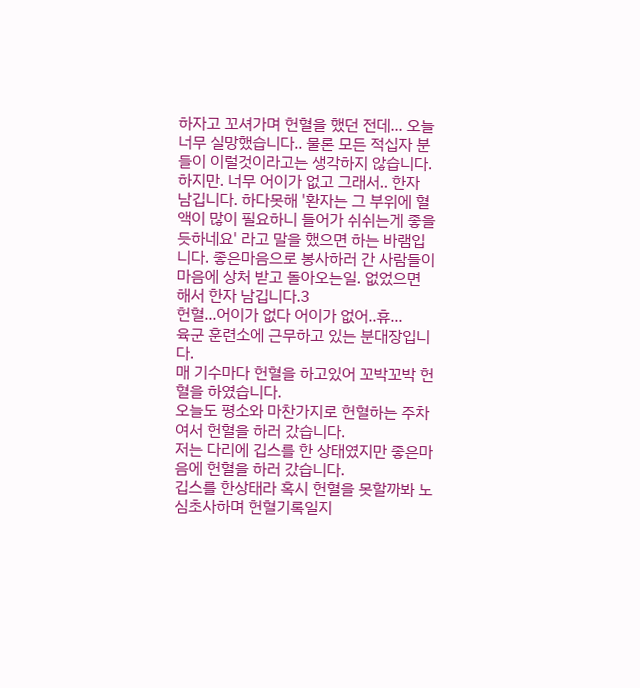하자고 꼬셔가며 헌혈을 했던 전데... 오늘 너무 실망했습니다.. 물론 모든 적십자 분들이 이럴것이라고는 생각하지 않습니다. 하지만. 너무 어이가 없고 그래서.. 한자 남깁니다. 하다못해 '환자는 그 부위에 혈액이 많이 필요하니 들어가 쉬쉬는게 좋을듯하네요' 라고 말을 했으면 하는 바램입니다. 좋은마음으로 봉사하러 간 사람들이 마음에 상처 받고 돌아오는일. 없었으면 해서 한자 남깁니다.3
헌혈...어이가 없다 어이가 없어..휴...
육군 훈련소에 근무하고 있는 분대장입니다.
매 기수마다 헌혈을 하고있어 꼬박꼬박 헌혈을 하였습니다.
오늘도 평소와 마찬가지로 헌혈하는 주차여서 헌혈을 하러 갔습니다.
저는 다리에 깁스를 한 상태였지만 좋은마음에 헌혈을 하러 갔습니다.
깁스를 한상태라 혹시 헌혈을 못할까봐 노심초사하며 헌혈기록일지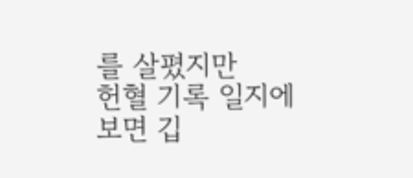를 살폈지만
헌혈 기록 일지에 보면 깁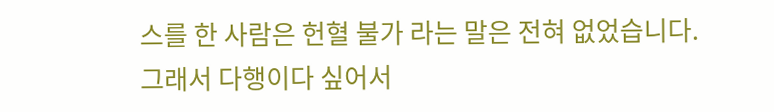스를 한 사람은 헌혈 불가 라는 말은 전혀 없었습니다.
그래서 다행이다 싶어서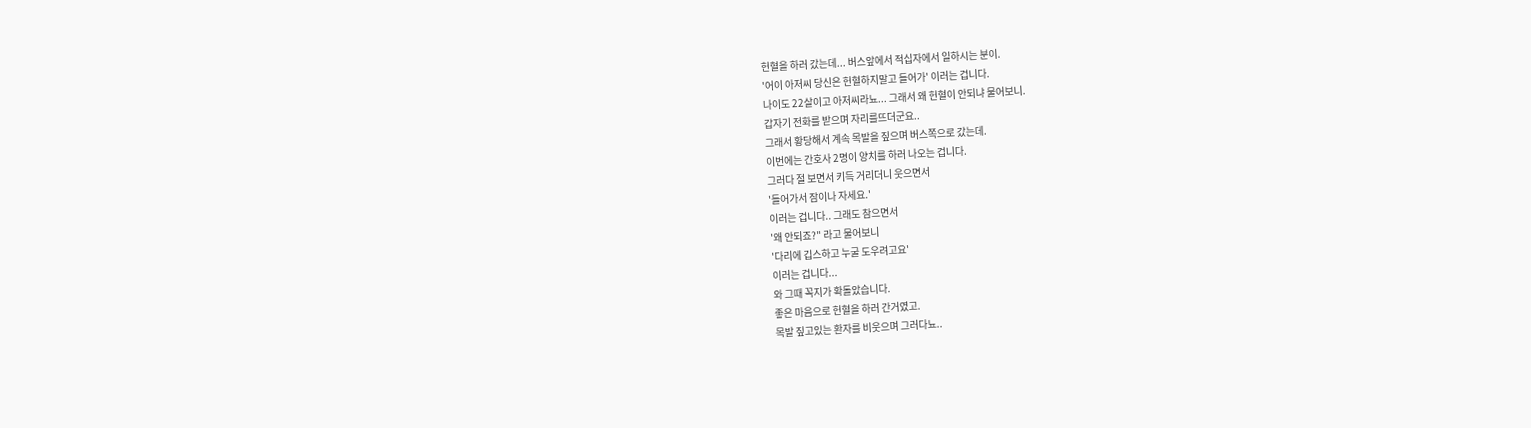헌혈을 하러 갔는데... 버스앞에서 적십자에서 일하시는 분이.
'어이 아저씨 당신은 헌혈하지말고 들어가' 이러는 겁니다.
나이도 22살이고 아저씨라뇨... 그래서 왜 헌혈이 안되냐 물어보니.
갑자기 전화를 받으며 자리를뜨더군요..
그래서 황당해서 계속 목발을 짚으며 버스쪽으로 갔는데.
이번에는 간호사 2명이 양치를 하러 나오는 겁니다.
그러다 절 보면서 키득 거리더니 웃으면서
'들어가서 잠이나 자세요.'
이러는 겁니다.. 그래도 참으면서
'왜 안되죠?" 라고 물어보니
'다리에 깁스하고 누굴 도우려고요'
이러는 겁니다...
와 그때 꼭지가 확돌았습니다.
좋은 마음으로 헌혈을 하러 간거였고.
목발 짚고있는 환자를 비웃으며 그러다뇨..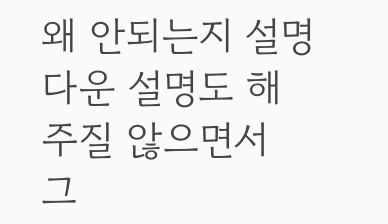왜 안되는지 설명다운 설명도 해 주질 않으면서
그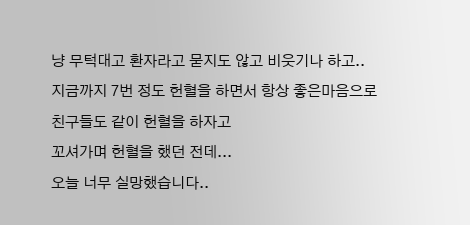냥 무턱대고 환자라고 묻지도 않고 비웃기나 하고..
지금까지 7번 정도 헌혈을 하면서 항상 좋은마음으로 친구들도 같이 헌혈을 하자고
꼬셔가며 헌혈을 했던 전데...
오늘 너무 실망했습니다..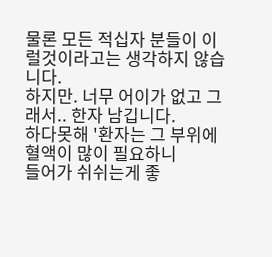물론 모든 적십자 분들이 이럴것이라고는 생각하지 않습니다.
하지만. 너무 어이가 없고 그래서.. 한자 남깁니다.
하다못해 '환자는 그 부위에 혈액이 많이 필요하니
들어가 쉬쉬는게 좋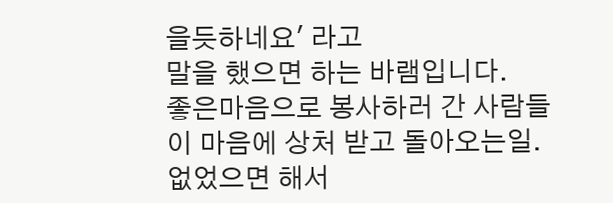을듯하네요' 라고
말을 했으면 하는 바램입니다.
좋은마음으로 봉사하러 간 사람들이 마음에 상처 받고 돌아오는일.
없었으면 해서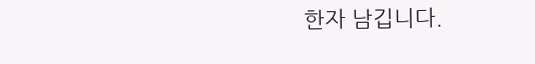한자 남깁니다.